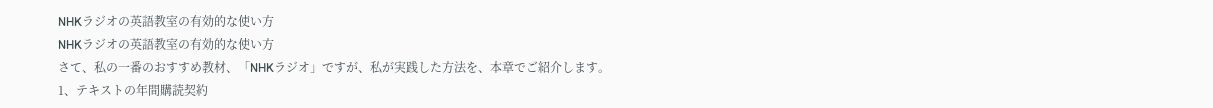NHKラジオの英語教室の有効的な使い方
NHKラジオの英語教室の有効的な使い方
さて、私の一番のおすすめ教材、「NHKラジオ」ですが、私が実践した方法を、本章でご紹介します。
1、テキストの年間購読契約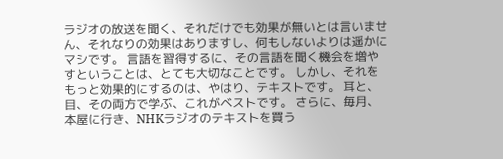ラジオの放送を聞く、それだけでも効果が無いとは言いません、それなりの効果はありますし、何もしないよりは遥かにマシです。 言語を習得するに、その言語を聞く機会を増やすということは、とても大切なことです。 しかし、それをもっと効果的にするのは、やはり、テキストです。 耳と、目、その両方で学ぶ、これがベストです。 さらに、毎月、本屋に行き、NHKラジオのテキストを買う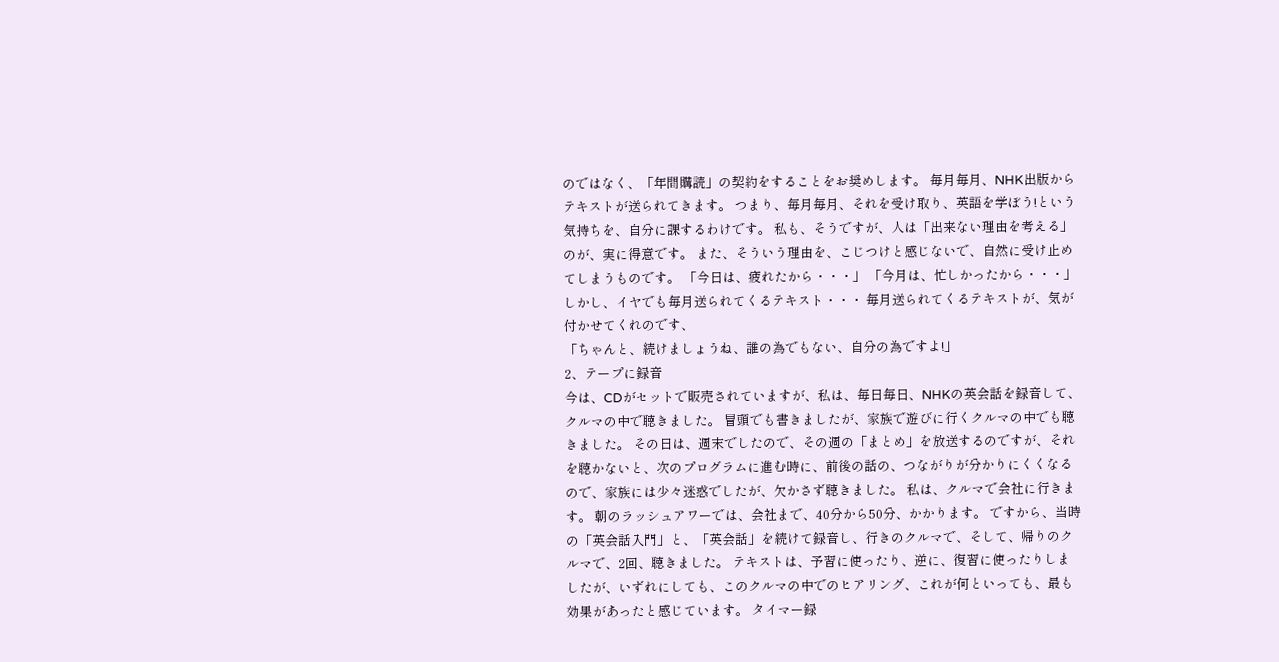のではなく、「年間購読」の契約をすることをお奨めします。 毎月毎月、NHK出版からテキストが送られてきます。 つまり、毎月毎月、それを受け取り、英語を学ぼう!という気持ちを、自分に課するわけです。 私も、そうですが、人は「出来ない理由を考える」のが、実に得意です。 また、そういう理由を、こじつけと感じないで、自然に受け止めてしまうものです。 「今日は、疲れたから・・・」 「今月は、忙しかったから・・・」 しかし、イヤでも毎月送られてくるテキスト・・・ 毎月送られてくるテキストが、気が付かせてくれのです、
「ちゃんと、続けましょうね、誰の為でもない、自分の為ですよ!」
2、テープに録音
今は、CDがセットで販売されていますが、私は、毎日毎日、NHKの英会話を録音して、クルマの中で聴きました。 冒頭でも書きましたが、家族で遊びに行くクルマの中でも聴きました。 その日は、週末でしたので、その週の「まとめ」を放送するのですが、それを聴かないと、次のプログラムに進む時に、前後の話の、つながりが分かりにくくなるので、家族には少々迷惑でしたが、欠かさず聴きました。 私は、クルマで会社に行きます。 朝のラッシュアワーでは、会社まで、40分から50分、かかります。 ですから、当時の「英会話入門」と、「英会話」を続けて録音し、行きのクルマで、そして、帰りのクルマで、2回、聴きました。 テキストは、予習に使ったり、逆に、復習に使ったりしましたが、いずれにしても、このクルマの中でのヒアリング、これが何といっても、最も効果があったと感じています。 タイマー録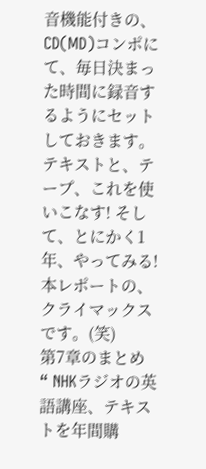音機能付きの、CD(MD)コンポにて、毎日決まった時間に録音するようにセットしておきます。
テキストと、テープ、これを使いこなす! そして、とにかく1年、やってみる! 本レポートの、クライマックスです。(笑)
第7章のまとめ
“ NHKラジオの英語講座、テキストを年間購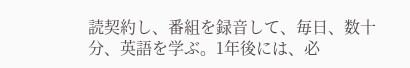読契約し、番組を録音して、毎日、数十分、英語を学ぶ。1年後には、必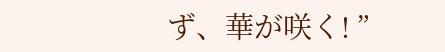ず、華が咲く! ”